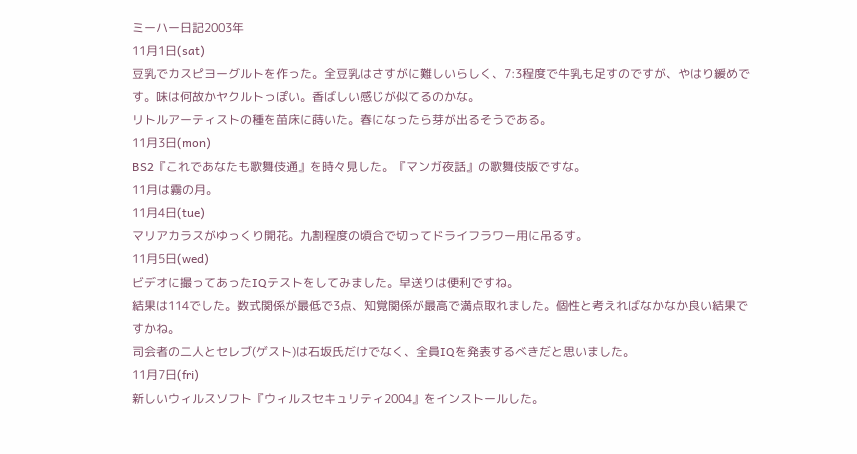ミーハー日記2003年
11月1日(sat)
豆乳でカスピヨーグルトを作った。全豆乳はさすがに難しいらしく、7:3程度で牛乳も足すのですが、やはり緩めです。味は何故かヤクルトっぽい。香ばしい感じが似てるのかな。
リトルアーティストの種を苗床に蒔いた。春になったら芽が出るそうである。
11月3日(mon)
BS2『これであなたも歌舞伎通』を時々見した。『マンガ夜話』の歌舞伎版ですな。
11月は霧の月。
11月4日(tue)
マリアカラスがゆっくり開花。九割程度の頃合で切ってドライフラワー用に吊るす。
11月5日(wed)
ビデオに撮ってあったIQテストをしてみました。早送りは便利ですね。
結果は114でした。数式関係が最低で3点、知覚関係が最高で満点取れました。個性と考えればなかなか良い結果ですかね。
司会者の二人とセレブ(ゲスト)は石坂氏だけでなく、全員IQを発表するべきだと思いました。
11月7日(fri)
新しいウィルスソフト『ウィルスセキュリティ2004』をインストールした。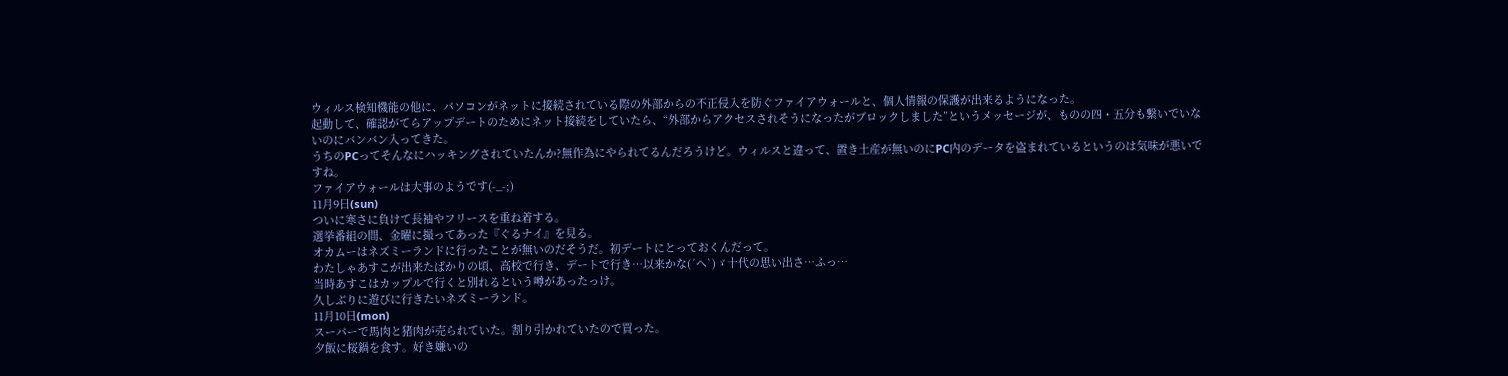ウィルス検知機能の他に、パソコンがネットに接続されている際の外部からの不正侵入を防ぐファイアウォールと、個人情報の保護が出来るようになった。
起動して、確認がてらアップデートのためにネット接続をしていたら、“外部からアクセスされそうになったがブロックしました”というメッセージが、ものの四・五分も繋いでいないのにバンバン入ってきた。
うちのPCってそんなにハッキングされていたんか?無作為にやられてるんだろうけど。ウィルスと違って、置き土産が無いのにPC内のデータを盗まれているというのは気味が悪いですね。
ファイアウォールは大事のようです(-_-;)
11月9日(sun)
ついに寒さに負けて長袖やフリースを重ね着する。
選挙番組の間、金曜に撮ってあった『ぐるナイ』を見る。
オカムーはネズミーランドに行ったことが無いのだそうだ。初デートにとっておくんだって。
わたしゃあすこが出来たばかりの頃、高校で行き、デートで行き…以来かな(´へ`)ゞ十代の思い出さ…ふっ…
当時あすこはカップルで行くと別れるという噂があったっけ。
久しぶりに遊びに行きたいネズミーランド。
11月10日(mon)
スーパーで馬肉と猪肉が売られていた。割り引かれていたので買った。
夕飯に桜鍋を食す。好き嫌いの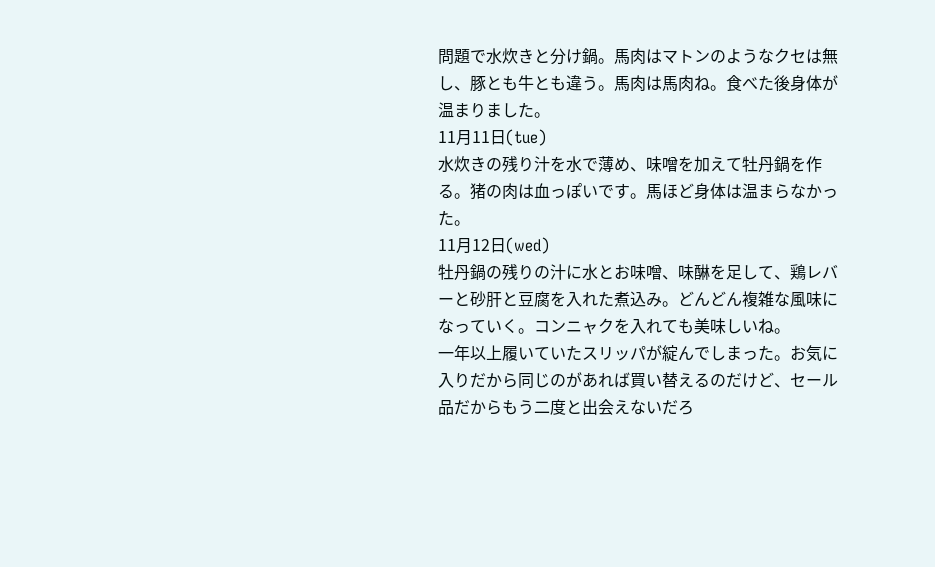問題で水炊きと分け鍋。馬肉はマトンのようなクセは無し、豚とも牛とも違う。馬肉は馬肉ね。食べた後身体が温まりました。
11月11日(tue)
水炊きの残り汁を水で薄め、味噌を加えて牡丹鍋を作る。猪の肉は血っぽいです。馬ほど身体は温まらなかった。
11月12日(wed)
牡丹鍋の残りの汁に水とお味噌、味醂を足して、鶏レバーと砂肝と豆腐を入れた煮込み。どんどん複雑な風味になっていく。コンニャクを入れても美味しいね。
一年以上履いていたスリッパが綻んでしまった。お気に入りだから同じのがあれば買い替えるのだけど、セール品だからもう二度と出会えないだろ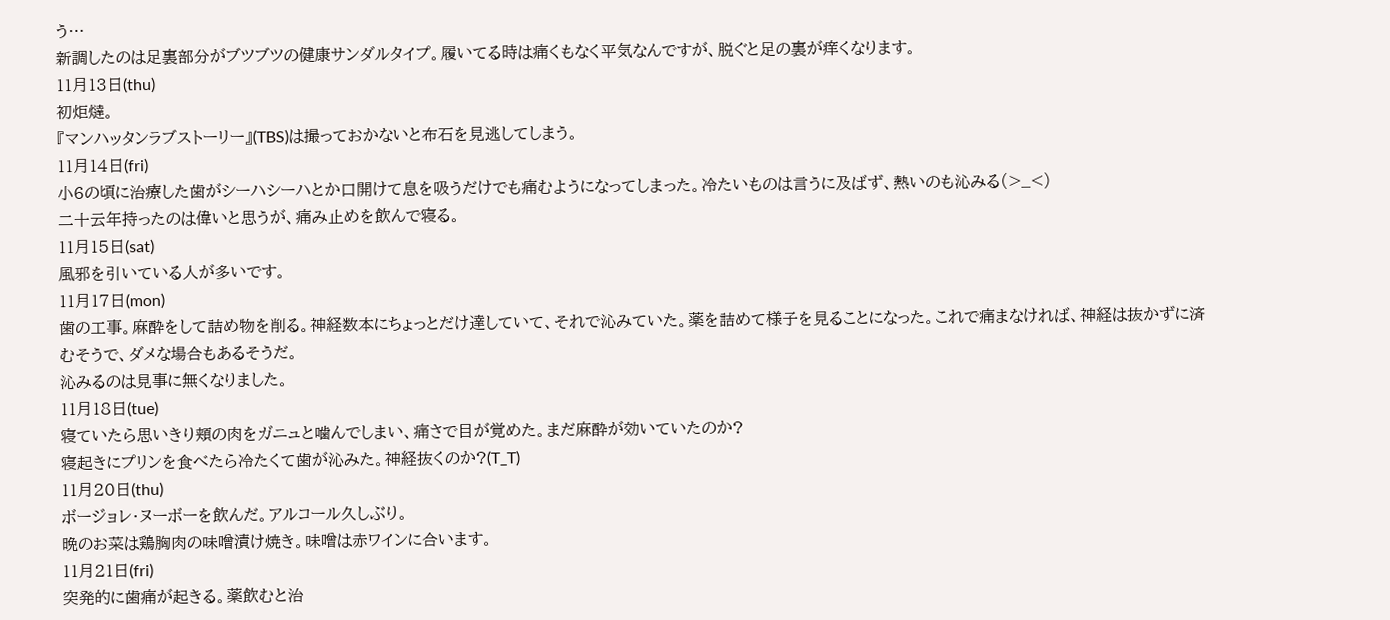う…
新調したのは足裏部分がブツブツの健康サンダルタイプ。履いてる時は痛くもなく平気なんですが、脱ぐと足の裏が痒くなります。
11月13日(thu)
初炬燵。
『マンハッタンラブストーリー』(TBS)は撮っておかないと布石を見逃してしまう。
11月14日(fri)
小6の頃に治療した歯がシーハシーハとか口開けて息を吸うだけでも痛むようになってしまった。冷たいものは言うに及ばず、熱いのも沁みる(>_<)
二十云年持ったのは偉いと思うが、痛み止めを飲んで寝る。
11月15日(sat)
風邪を引いている人が多いです。
11月17日(mon)
歯の工事。麻酔をして詰め物を削る。神経数本にちょっとだけ達していて、それで沁みていた。薬を詰めて様子を見ることになった。これで痛まなければ、神経は抜かずに済むそうで、ダメな場合もあるそうだ。
沁みるのは見事に無くなりました。
11月18日(tue)
寝ていたら思いきり頬の肉をガニュと噛んでしまい、痛さで目が覚めた。まだ麻酔が効いていたのか?
寝起きにプリンを食べたら冷たくて歯が沁みた。神経抜くのか?(T_T)
11月20日(thu)
ボージョレ・ヌーボーを飲んだ。アルコール久しぶり。
晩のお菜は鶏胸肉の味噌漬け焼き。味噌は赤ワインに合います。
11月21日(fri)
突発的に歯痛が起きる。薬飲むと治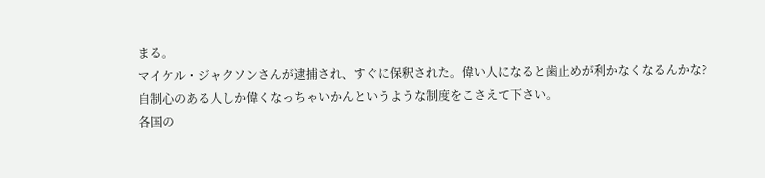まる。
マイケル・ジャクソンさんが逮捕され、すぐに保釈された。偉い人になると歯止めが利かなくなるんかな?
自制心のある人しか偉くなっちゃいかんというような制度をこさえて下さい。
各国の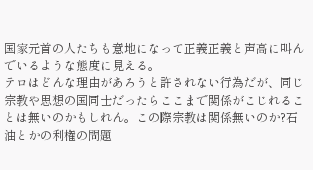国家元首の人たちも意地になって正義正義と声高に叫んでいるような態度に見える。
テロはどんな理由があろうと許されない行為だが、同じ宗教や思想の国同士だったらここまで関係がこじれることは無いのかもしれん。この際宗教は関係無いのか?石油とかの利権の問題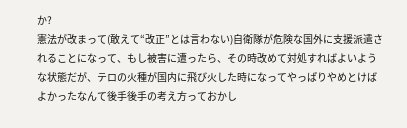か?
憲法が改まって(敢えて“改正”とは言わない)自衛隊が危険な国外に支援派遣されることになって、もし被害に遭ったら、その時改めて対処すればよいような状態だが、テロの火種が国内に飛び火した時になってやっぱりやめとけばよかったなんて後手後手の考え方っておかし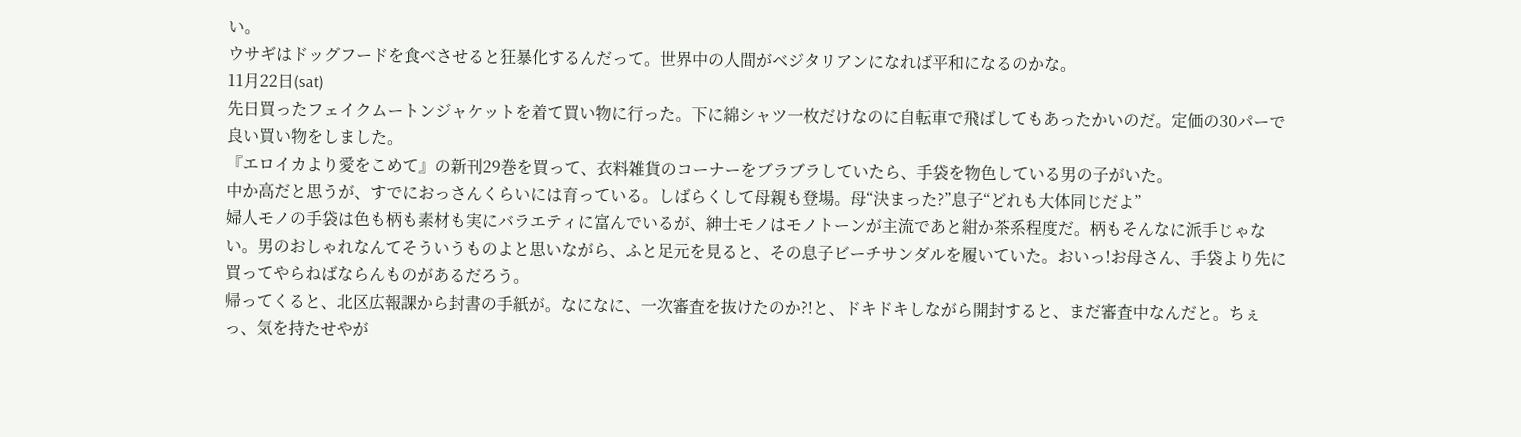い。
ウサギはドッグフードを食べさせると狂暴化するんだって。世界中の人間がベジタリアンになれば平和になるのかな。
11月22日(sat)
先日買ったフェイクムートンジャケットを着て買い物に行った。下に綿シャツ一枚だけなのに自転車で飛ばしてもあったかいのだ。定価の30パーで良い買い物をしました。
『エロイカより愛をこめて』の新刊29巻を買って、衣料雑貨のコーナーをブラブラしていたら、手袋を物色している男の子がいた。
中か高だと思うが、すでにおっさんくらいには育っている。しばらくして母親も登場。母“決まった?”息子“どれも大体同じだよ”
婦人モノの手袋は色も柄も素材も実にバラエティに富んでいるが、紳士モノはモノトーンが主流であと紺か茶系程度だ。柄もそんなに派手じゃない。男のおしゃれなんてそういうものよと思いながら、ふと足元を見ると、その息子ビーチサンダルを履いていた。おいっ!お母さん、手袋より先に買ってやらねばならんものがあるだろう。
帰ってくると、北区広報課から封書の手紙が。なになに、一次審査を抜けたのか?!と、ドキドキしながら開封すると、まだ審査中なんだと。ちぇっ、気を持たせやが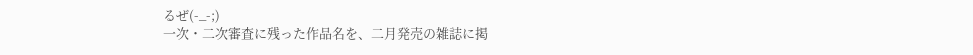るぜ(-_-;)
一次・二次審査に残った作品名を、二月発売の雑誌に掲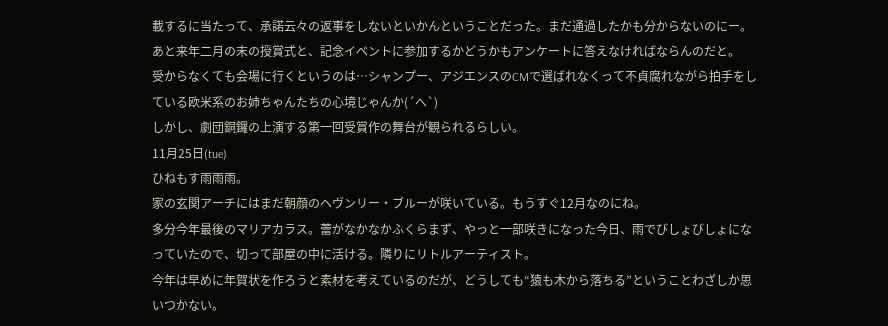載するに当たって、承諾云々の返事をしないといかんということだった。まだ通過したかも分からないのにー。
あと来年二月の末の授賞式と、記念イベントに参加するかどうかもアンケートに答えなければならんのだと。
受からなくても会場に行くというのは…シャンプー、アジエンスのCMで選ばれなくって不貞腐れながら拍手をしている欧米系のお姉ちゃんたちの心境じゃんか(´へ`)
しかし、劇団銅鑼の上演する第一回受賞作の舞台が観られるらしい。
11月25日(tue)
ひねもす雨雨雨。
家の玄関アーチにはまだ朝顔のヘヴンリー・ブルーが咲いている。もうすぐ12月なのにね。
多分今年最後のマリアカラス。蕾がなかなかふくらまず、やっと一部咲きになった今日、雨でびしょびしょになっていたので、切って部屋の中に活ける。隣りにリトルアーティスト。
今年は早めに年賀状を作ろうと素材を考えているのだが、どうしても“猿も木から落ちる”ということわざしか思いつかない。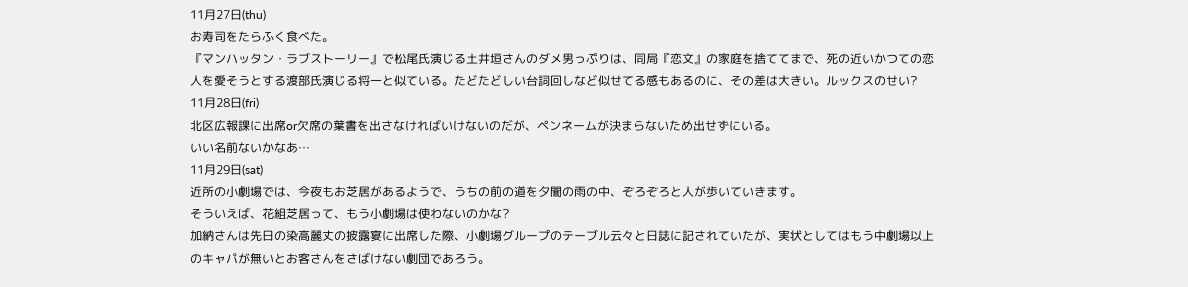11月27日(thu)
お寿司をたらふく食べた。
『マンハッタン・ラブストーリー』で松尾氏演じる土井垣さんのダメ男っぷりは、同局『恋文』の家庭を捨ててまで、死の近いかつての恋人を愛そうとする渡部氏演じる将一と似ている。たどたどしい台詞回しなど似せてる感もあるのに、その差は大きい。ルックスのせい?
11月28日(fri)
北区広報課に出席or欠席の葉書を出さなければいけないのだが、ペンネームが決まらないため出せずにいる。
いい名前ないかなあ…
11月29日(sat)
近所の小劇場では、今夜もお芝居があるようで、うちの前の道を夕闇の雨の中、ぞろぞろと人が歩いていきます。
そういえば、花組芝居って、もう小劇場は使わないのかな?
加納さんは先日の染高麗丈の披露宴に出席した際、小劇場グループのテーブル云々と日誌に記されていたが、実状としてはもう中劇場以上のキャパが無いとお客さんをさばけない劇団であろう。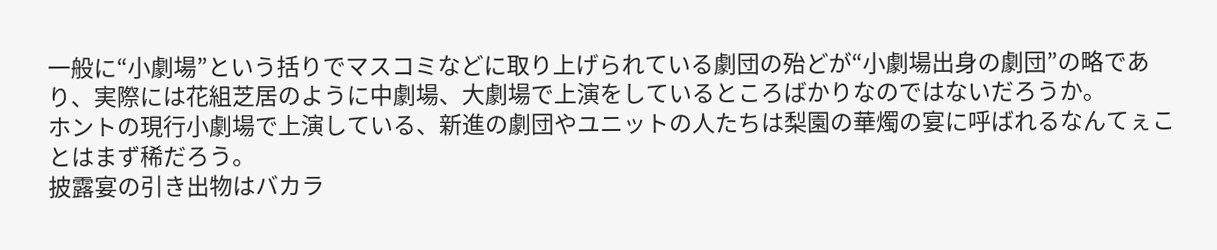一般に“小劇場”という括りでマスコミなどに取り上げられている劇団の殆どが“小劇場出身の劇団”の略であり、実際には花組芝居のように中劇場、大劇場で上演をしているところばかりなのではないだろうか。
ホントの現行小劇場で上演している、新進の劇団やユニットの人たちは梨園の華燭の宴に呼ばれるなんてぇことはまず稀だろう。
披露宴の引き出物はバカラ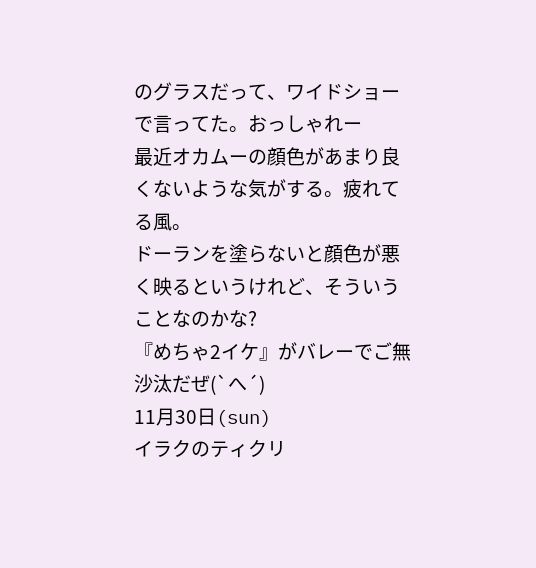のグラスだって、ワイドショーで言ってた。おっしゃれー
最近オカムーの顔色があまり良くないような気がする。疲れてる風。
ドーランを塗らないと顔色が悪く映るというけれど、そういうことなのかな?
『めちゃ2イケ』がバレーでご無沙汰だぜ(`へ´)
11月30日(sun)
イラクのティクリ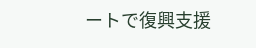ートで復興支援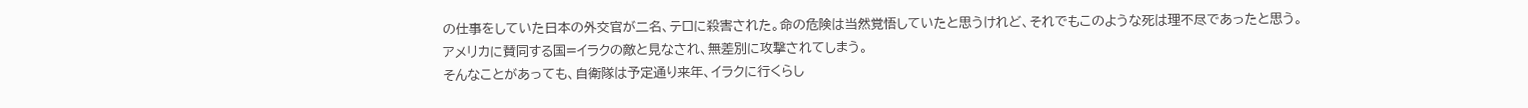の仕事をしていた日本の外交官が二名、テロに殺害された。命の危険は当然覚悟していたと思うけれど、それでもこのような死は理不尽であったと思う。
アメリカに賛同する国=イラクの敵と見なされ、無差別に攻撃されてしまう。
そんなことがあっても、自衛隊は予定通り来年、イラクに行くらし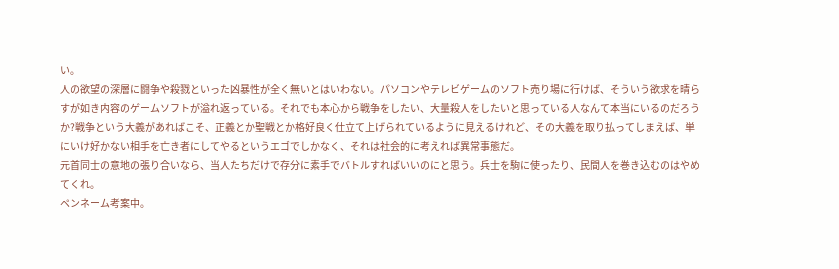い。
人の欲望の深層に闘争や殺戮といった凶暴性が全く無いとはいわない。パソコンやテレビゲームのソフト売り場に行けば、そういう欲求を晴らすが如き内容のゲームソフトが溢れ返っている。それでも本心から戦争をしたい、大量殺人をしたいと思っている人なんて本当にいるのだろうか?戦争という大義があればこそ、正義とか聖戦とか格好良く仕立て上げられているように見えるけれど、その大義を取り払ってしまえば、単にいけ好かない相手を亡き者にしてやるというエゴでしかなく、それは社会的に考えれば異常事態だ。
元首同士の意地の張り合いなら、当人たちだけで存分に素手でバトルすればいいのにと思う。兵士を駒に使ったり、民間人を巻き込むのはやめてくれ。
ペンネーム考案中。